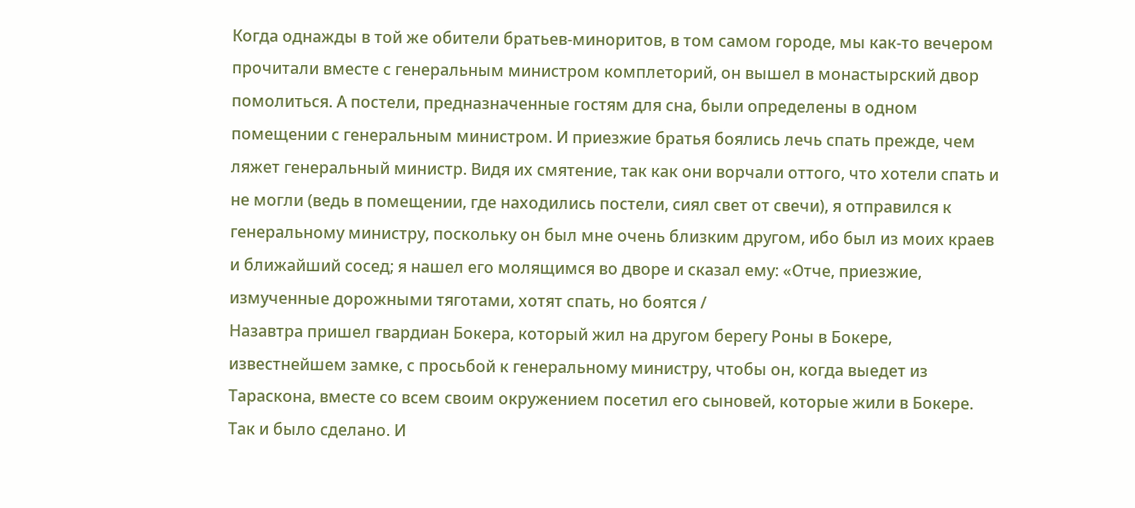Когда однажды в той же обители братьев-миноритов, в том самом городе, мы как-то вечером прочитали вместе с генеральным министром комплеторий, он вышел в монастырский двор помолиться. А постели, предназначенные гостям для сна, были определены в одном помещении с генеральным министром. И приезжие братья боялись лечь спать прежде, чем ляжет генеральный министр. Видя их смятение, так как они ворчали оттого, что хотели спать и не могли (ведь в помещении, где находились постели, сиял свет от свечи), я отправился к генеральному министру, поскольку он был мне очень близким другом, ибо был из моих краев и ближайший сосед; я нашел его молящимся во дворе и сказал ему: «Отче, приезжие, измученные дорожными тяготами, хотят спать, но боятся /
Назавтра пришел гвардиан Бокера, который жил на другом берегу Роны в Бокере, известнейшем замке, с просьбой к генеральному министру, чтобы он, когда выедет из Тараскона, вместе со всем своим окружением посетил его сыновей, которые жили в Бокере. Так и было сделано. И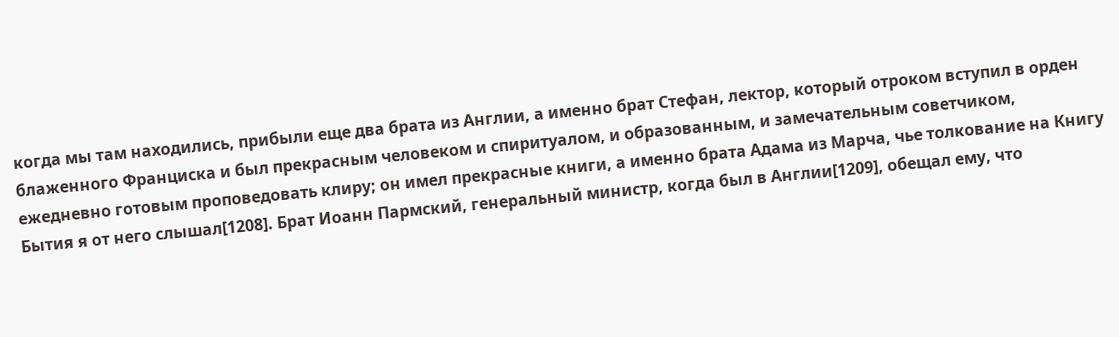когда мы там находились, прибыли еще два брата из Англии, а именно брат Стефан, лектор, который отроком вступил в орден блаженного Франциска и был прекрасным человеком и спиритуалом, и образованным, и замечательным советчиком, ежедневно готовым проповедовать клиру; он имел прекрасные книги, а именно брата Адама из Марча, чье толкование на Книгу Бытия я от него слышал[1208]. Брат Иоанн Пармский, генеральный министр, когда был в Англии[1209], обещал ему, что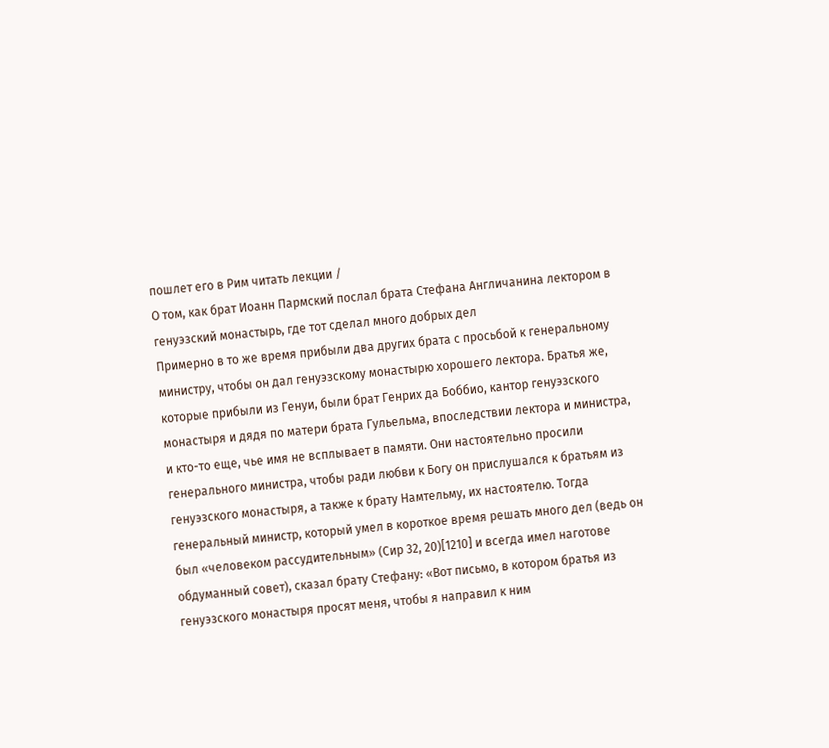пошлет его в Рим читать лекции /
О том, как брат Иоанн Пармский послал брата Стефана Англичанина лектором в генуэзский монастырь, где тот сделал много добрых дел
Примерно в то же время прибыли два других брата с просьбой к генеральному министру, чтобы он дал генуэзскому монастырю хорошего лектора. Братья же, которые прибыли из Генуи, были брат Генрих да Боббио, кантор генуэзского монастыря и дядя по матери брата Гульельма, впоследствии лектора и министра, и кто-то еще, чье имя не всплывает в памяти. Они настоятельно просили генерального министра, чтобы ради любви к Богу он прислушался к братьям из генуэзского монастыря, а также к брату Намтельму, их настоятелю. Тогда генеральный министр, который умел в короткое время решать много дел (ведь он был «человеком рассудительным» (Сир 32, 20)[1210] и всегда имел наготове обдуманный совет), сказал брату Стефану: «Вот письмо, в котором братья из генуэзского монастыря просят меня, чтобы я направил к ним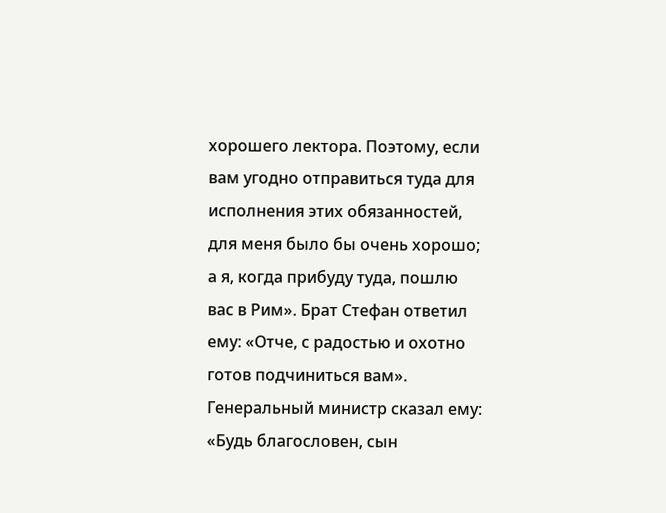хорошего лектора. Поэтому, если вам угодно отправиться туда для исполнения этих обязанностей, для меня было бы очень хорошо; а я, когда прибуду туда, пошлю вас в Рим». Брат Стефан ответил ему: «Отче, с радостью и охотно готов подчиниться вам». Генеральный министр сказал ему: «Будь благословен, сын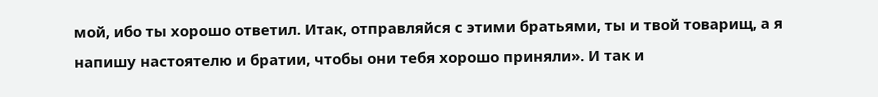мой, ибо ты хорошо ответил. Итак, отправляйся с этими братьями, ты и твой товарищ, а я напишу настоятелю и братии, чтобы они тебя хорошо приняли». И так и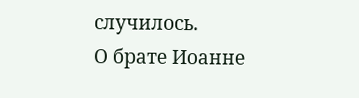случилось.
О брате Иоанне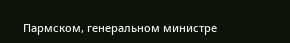Пармском, генеральном министре